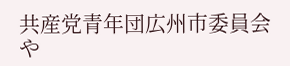共産党青年団広州市委員会や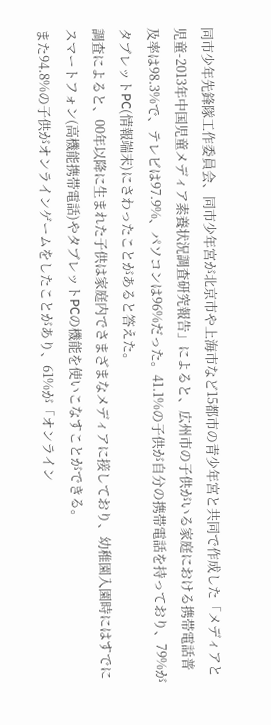同市少年先鋒隊工作委員会、同市少年宮が北京市や上海市など15都市の青少年宮と共同で作成した「メディアと児童-2013年中国児童メディア素養状況調査研究報告」によると、広州市の子供がいる家庭における携帯電話普及率は98.3%で、テレビは97.9%、パソコンは96%だった。41.1%の子供が自分の携帯電話を持っており、79%がタブレットPC(情報端末)にさわったことがあると答えた。
調査によると、00年以降に生まれた子供は家庭内でさまざまなメディアに接しており、幼稚園入園時にはすでにスマートフォン(高機能携帯電話)やタブレットPCの機能を使いこなすことができる。
また94.8%の子供がオンラインゲームをしたことがあり、61%が「オンライン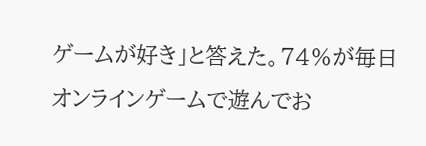ゲームが好き」と答えた。74%が毎日オンラインゲームで遊んでお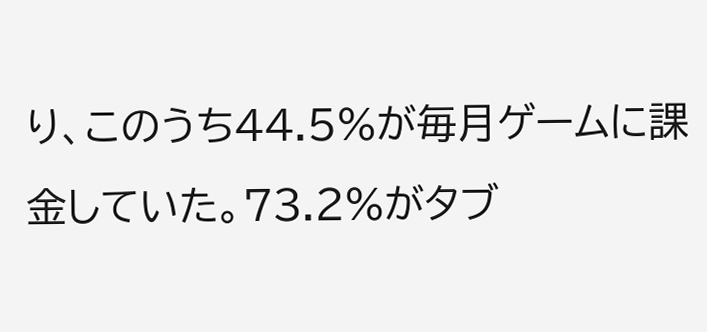り、このうち44.5%が毎月ゲームに課金していた。73.2%がタブ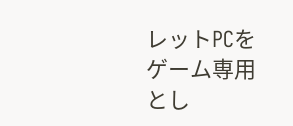レットPCをゲーム専用とし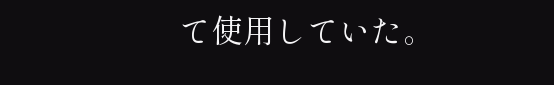て使用していた。